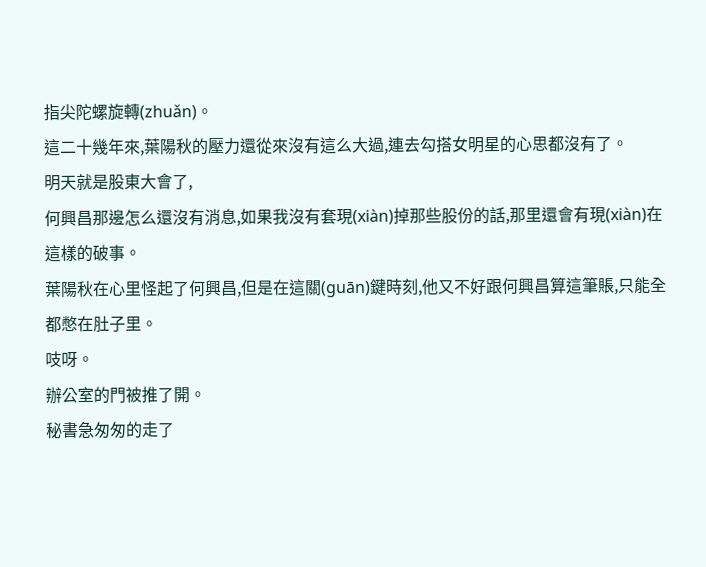指尖陀螺旋轉(zhuǎn)。
這二十幾年來,葉陽秋的壓力還從來沒有這么大過,連去勾搭女明星的心思都沒有了。
明天就是股東大會了,
何興昌那邊怎么還沒有消息,如果我沒有套現(xiàn)掉那些股份的話,那里還會有現(xiàn)在這樣的破事。
葉陽秋在心里怪起了何興昌,但是在這關(guān)鍵時刻,他又不好跟何興昌算這筆賬,只能全都憋在肚子里。
吱呀。
辦公室的門被推了開。
秘書急匆匆的走了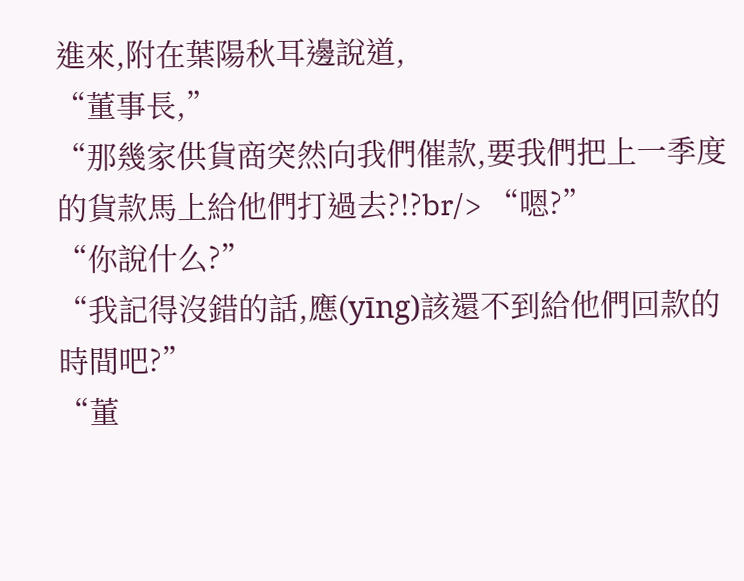進來,附在葉陽秋耳邊說道,
“董事長,”
“那幾家供貨商突然向我們催款,要我們把上一季度的貨款馬上給他們打過去?!?br/> “嗯?”
“你說什么?”
“我記得沒錯的話,應(yīng)該還不到給他們回款的時間吧?”
“董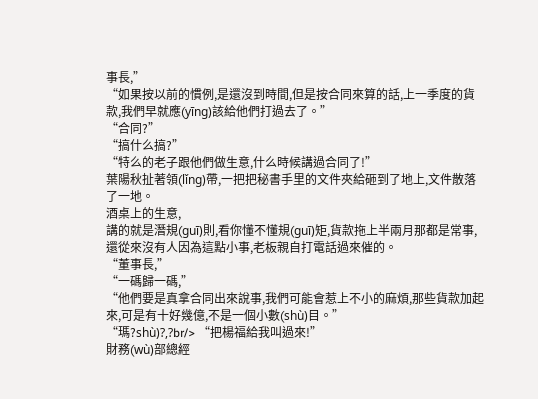事長,”
“如果按以前的慣例,是還沒到時間,但是按合同來算的話,上一季度的貨款,我們早就應(yīng)該給他們打過去了。”
“合同?”
“搞什么搞?”
“特么的老子跟他們做生意,什么時候講過合同了!”
葉陽秋扯著領(lǐng)帶,一把把秘書手里的文件夾給砸到了地上,文件散落了一地。
酒桌上的生意,
講的就是潛規(guī)則,看你懂不懂規(guī)矩,貨款拖上半兩月那都是常事,還從來沒有人因為這點小事,老板親自打電話過來催的。
“董事長,”
“一碼歸一碼,”
“他們要是真拿合同出來說事,我們可能會惹上不小的麻煩,那些貨款加起來,可是有十好幾億,不是一個小數(shù)目。”
“瑪?shù)?,?br/> “把楊福給我叫過來!”
財務(wù)部總經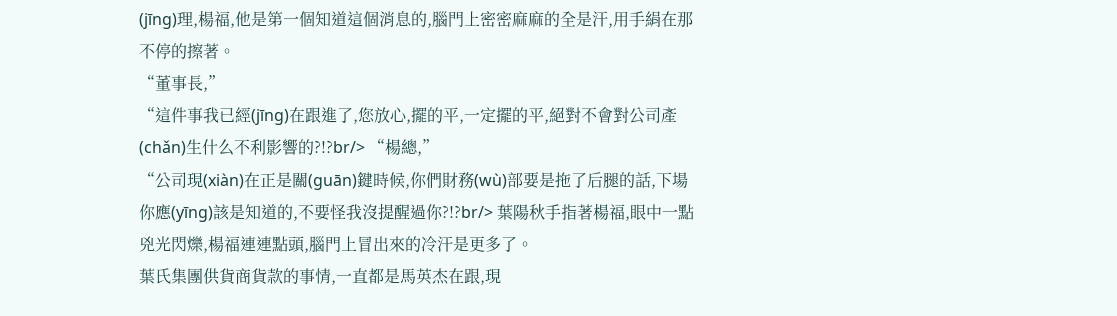(jīng)理,楊福,他是第一個知道這個消息的,腦門上密密麻麻的全是汗,用手絹在那不停的擦著。
“董事長,”
“這件事我已經(jīng)在跟進了,您放心,擺的平,一定擺的平,絕對不會對公司產(chǎn)生什么不利影響的?!?br/> “楊總,”
“公司現(xiàn)在正是關(guān)鍵時候,你們財務(wù)部要是拖了后腿的話,下場你應(yīng)該是知道的,不要怪我沒提醒過你?!?br/> 葉陽秋手指著楊福,眼中一點兇光閃爍,楊福連連點頭,腦門上冒出來的冷汗是更多了。
葉氏集團供貨商貨款的事情,一直都是馬英杰在跟,現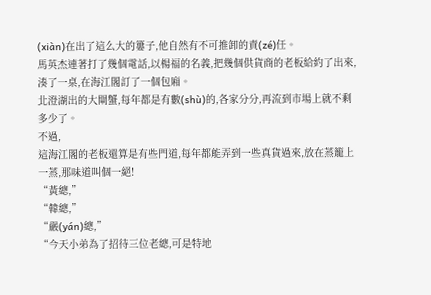(xiàn)在出了這么大的簍子,他自然有不可推卸的責(zé)任。
馬英杰連著打了幾個電話,以楊福的名義,把幾個供貨商的老板給約了出來,湊了一桌,在海江閣訂了一個包廂。
北澄湖出的大閘蟹,每年都是有數(shù)的,各家分分,再流到市場上就不剩多少了。
不過,
這海江閣的老板還算是有些門道,每年都能弄到一些真貨過來,放在蒸籠上一蒸,那味道叫個一絕!
“黃總,”
“韓總,”
“嚴(yán)總,”
“今天小弟為了招待三位老總,可是特地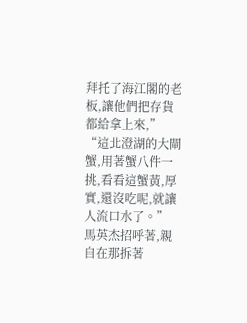拜托了海江閣的老板,讓他們把存貨都給拿上來,”
“這北澄湖的大閘蟹,用著蟹八件一挑,看看這蟹黃,厚實,還沒吃呢,就讓人流口水了。”
馬英杰招呼著,親自在那拆著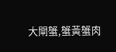大閘蟹,蟹黃蟹肉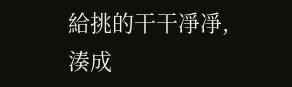給挑的干干凈凈,湊成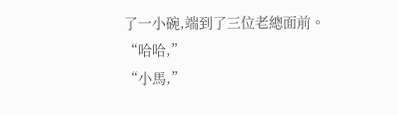了一小碗,端到了三位老總面前。
“哈哈,”
“小馬,”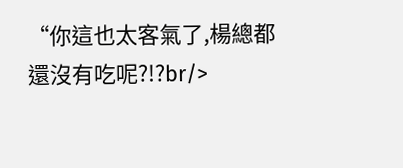“你這也太客氣了,楊總都還沒有吃呢?!?br/>